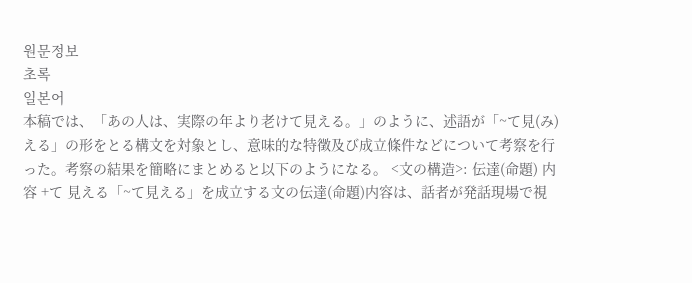원문정보
초록
일본어
本稿では、「あの人は、実際の年より老けて見える。」のように、述語が「~て見(み)える」の形をとる構文を対象とし、意味的な特徵及び成立條件などについて考察を行った。考察の結果を簡略にまとめると以下のようになる。 <文の構造>: 伝達(命題) 内容 +て 見える「~て見える」を成立する文の伝達(命題)内容は、話者が発話現場で視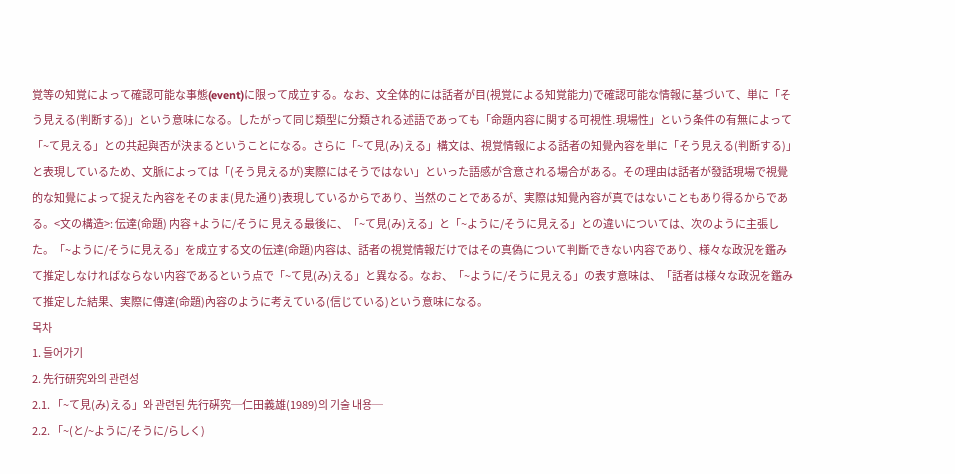覚等の知覚によって確認可能な事態(event)に限って成立する。なお、文全体的には話者が目(視覚による知覚能力)で確認可能な情報に基づいて、単に「そう見える(判断する)」という意味になる。したがって同じ類型に分類される述語であっても「命題内容に関する可視性․現場性」という条件の有無によって「~て見える」との共起與否が決まるということになる。さらに「~て見(み)える」構文は、視覚情報による話者の知覺內容を単に「そう見える(判断する)」と表現しているため、文脈によっては「(そう見えるが)実際にはそうではない」といった語感が含意される場合がある。その理由は話者が發話現場で視覺的な知覺によって捉えた內容をそのまま(見た通り)表現しているからであり、当然のことであるが、実際は知覺內容が真ではないこともあり得るからである。<文の構造>: 伝達(命題) 内容 +ように/そうに 見える最後に、「~て見(み)える」と「~ように/そうに見える」との違いについては、次のように主張した。「~ように/そうに見える」を成立する文の伝達(命題)内容は、話者の視覚情報だけではその真偽について判斷できない内容であり、様々な政況を鑑みて推定しなければならない内容であるという点で「~て見(み)える」と異なる。なお、「~ように/そうに見える」の表す意味は、「話者は様々な政況を鑑みて推定した結果、実際に傳達(命題)內容のように考えている(信じている)という意味になる。
목차
1. 들어가기
2. 先行研究와의 관련성
2.1. 「~て見(み)える」와 관련된 先行硏究─仁田義雄(1989)의 기술 내용─
2.2. 「~(と/~ように/そうに/らしく)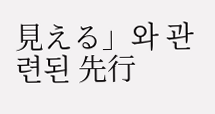見える」와 관련된 先行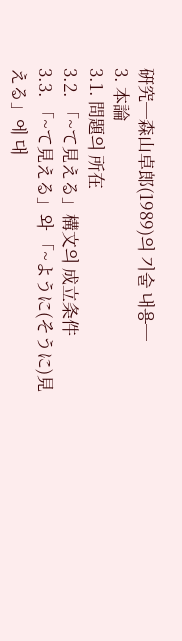硏究─森山卓郎(1989)의 기술 내용─
3. 本論
3.1. 問題의 所在
3.2. 「~て見える」構文의 成立条件
3.3. 「~て見える」와 「~ように(そうに)見える」에 대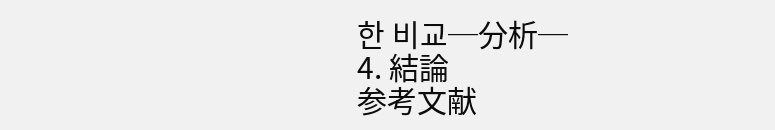한 비교─分析─
4. 結論
参考文献